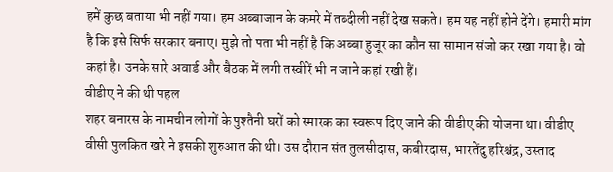हमें कुछ बताया भी नहीं गया। हम अब्बाजान के कमरे में तब्दीली नहीं देख सकते। हम यह नहीं होने देंगे। हमारी मांग है कि इसे सिर्फ सरकार बनाए। मुझे तो पता भी नहीं है कि अब्बा हुजूर का कौन सा सामान संजो कर रखा गया है। वो कहां है। उनके सारे अवार्ड और बैठक में लगी तस्वीरें भी न जाने कहां रखी हैं।
वीडीए ने की थी पहल
शहर बनारस के नामचीन लोगों के पुश्तैनी घरों को स्मारक का स्वरूप दिए जाने की वीडीए की योजना था। वीडीए वीसी पुलकित खरे ने इसकी शुरुआत की थी। उस दौरान संत तुलसीदास, कबीरदास, भारतेंदु हरिश्चंद्र, उस्ताद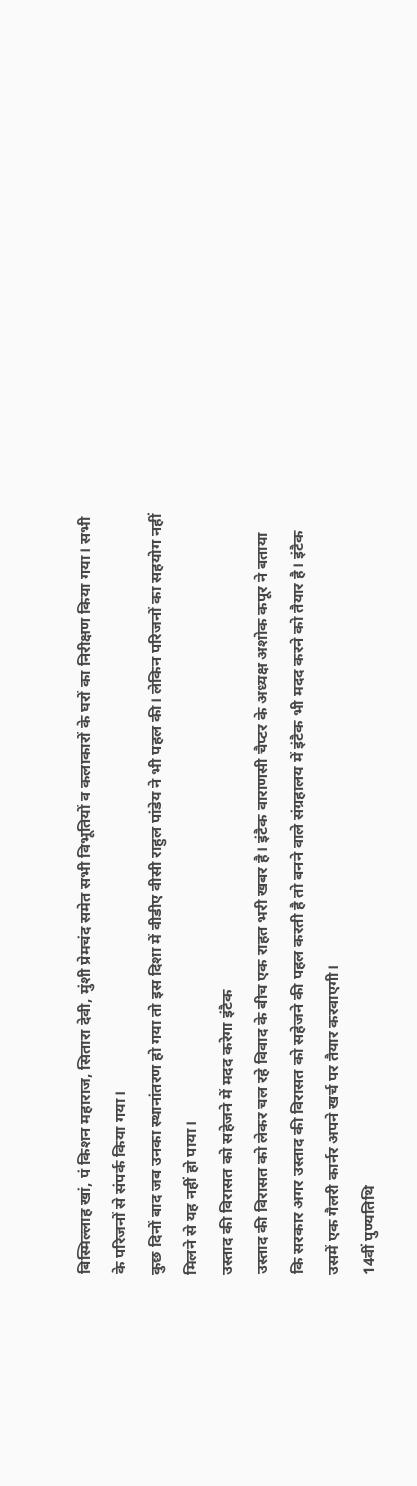बिस्मिल्लाह खां, पं किशन महाराज, सितारा देवी, मुंशी प्रेमचंद समेत सभी विभूतियों व कलाकारों के घरों का निरीक्षण किया गया। सभी के परिजनों से संपर्क किया गया।
कुछ दिनों बाद जब उनका स्थानांतरण हो गया तो इस दिशा में वीडीए वीसी राहुल पांडेय ने भी पहल की। लेकिन परिजनों का सहयोग नहीं मिलने से यह नहीं हो पाया।
उस्ताद की विरासत को सहेजने में मदद करेगा इंटैक
उस्ताद की विरासत को लेकर चल रहे विवाद के बीच एक राहत भरी खबर है। इंटैक वाराणसी चैप्टर के अध्यक्ष अशोक कपूर ने बताया कि सरकार अगर उस्ताद की विरासत को सहेजने की पहल करती है तो बनने वाले संग्रहालय में इंटैक भी मदद करने को तैयार है। इंटैक उसमें एक गैलरी कार्नर अपने खर्च पर तैयार करवाएगी।
14वीं पुण्यतिथि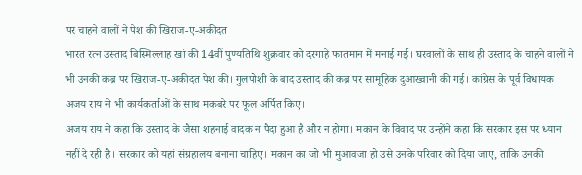पर चाहने वालों ने पेश की खिराज-ए-अकीदत
भारत रत्न उस्ताद बिस्मिल्लाह खां की 14वीं पुण्यतिथि शुक्रवार को दरगाहे फातमान में मनाई गई। घरवालों के साथ ही उस्ताद के चाहने वालों ने भी उनकी कब्र पर खिराज-ए-अकीदत पेश की। गुलपोशी के बाद उस्ताद की कब्र पर सामूहिक दुआख्वानी की गई। कांग्रेस के पूर्व विधायक अजय राय ने भी कार्यकर्ताओं के साथ मकबरे पर फूल अर्पित किए।
अजय राय ने कहा कि उस्ताद के जैसा शहनाई वादक न पैदा हुआ है और न होगा। मकान के विवाद पर उन्होंने कहा कि सरकार इस पर ध्यान नहीं दे रही है। सरकार को यहां संग्रहालय बनाना चाहिए। मकान का जो भी मुआवजा हो उसे उनके परिवार को दिया जाए, ताकि उनकी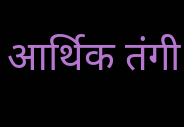आर्थिक तंगी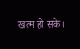खत्म हो सके।